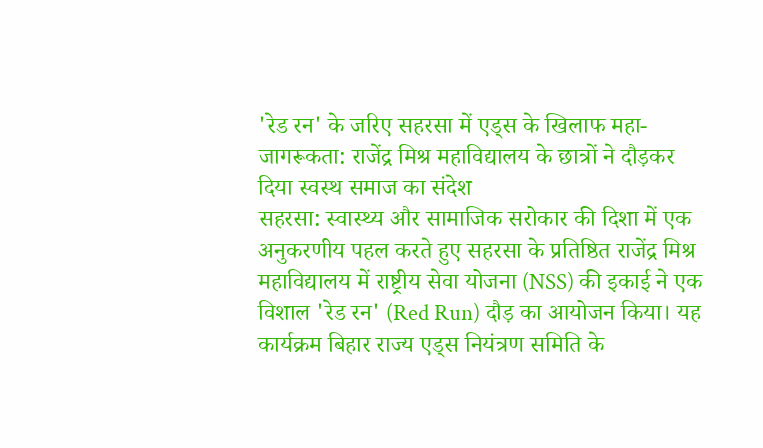'रेड रन' के जरिए सहरसा में एड्स के खिलाफ महा-जागरूकता: राजेंद्र मिश्र महाविद्यालय के छात्रों ने दौड़कर दिया स्वस्थ समाज का संदेश
सहरसा: स्वास्थ्य और सामाजिक सरोकार की दिशा में एक अनुकरणीय पहल करते हुए सहरसा के प्रतिष्ठित राजेंद्र मिश्र महाविद्यालय में राष्ट्रीय सेवा योजना (NSS) की इकाई ने एक विशाल 'रेड रन' (Red Run) दौड़ का आयोजन किया। यह कार्यक्रम बिहार राज्य एड्स नियंत्रण समिति के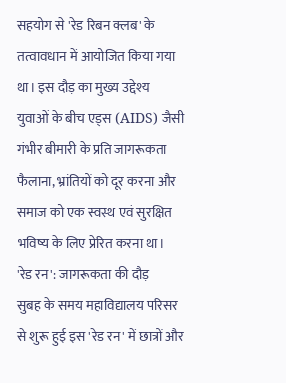सहयोग से 'रेड रिबन क्लब' के तत्वावधान में आयोजित किया गया था। इस दौड़ का मुख्य उद्देश्य युवाओं के बीच एड्स (AIDS) जैसी गंभीर बीमारी के प्रति जागरूकता फैलाना, भ्रांतियों को दूर करना और समाज को एक स्वस्थ एवं सुरक्षित भविष्य के लिए प्रेरित करना था।
'रेड रन': जागरूकता की दौड़
सुबह के समय महाविद्यालय परिसर से शुरू हुई इस 'रेड रन' में छात्रों और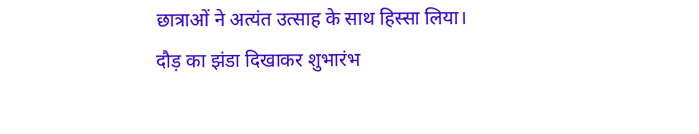छात्राओं ने अत्यंत उत्साह के साथ हिस्सा लिया। दौड़ का झंडा दिखाकर शुभारंभ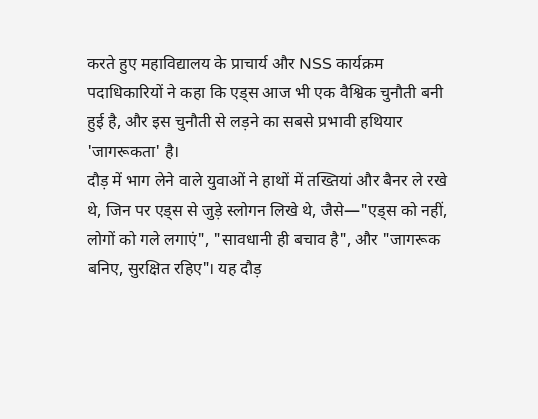करते हुए महाविद्यालय के प्राचार्य और NSS कार्यक्रम पदाधिकारियों ने कहा कि एड्स आज भी एक वैश्विक चुनौती बनी हुई है, और इस चुनौती से लड़ने का सबसे प्रभावी हथियार 'जागरूकता' है।
दौड़ में भाग लेने वाले युवाओं ने हाथों में तख्तियां और बैनर ले रखे थे, जिन पर एड्स से जुड़े स्लोगन लिखे थे, जैसे—"एड्स को नहीं, लोगों को गले लगाएं", "सावधानी ही बचाव है", और "जागरूक बनिए, सुरक्षित रहिए"। यह दौड़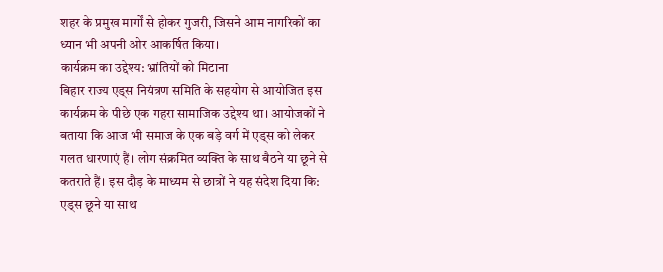शहर के प्रमुख मार्गों से होकर गुजरी, जिसने आम नागरिकों का ध्यान भी अपनी ओर आकर्षित किया।
कार्यक्रम का उद्देश्य: भ्रांतियों को मिटाना
बिहार राज्य एड्स नियंत्रण समिति के सहयोग से आयोजित इस कार्यक्रम के पीछे एक गहरा सामाजिक उद्देश्य था। आयोजकों ने बताया कि आज भी समाज के एक बड़े वर्ग में एड्स को लेकर गलत धारणाएं हैं। लोग संक्रमित व्यक्ति के साथ बैठने या छूने से कतराते हैं। इस दौड़ के माध्यम से छात्रों ने यह संदेश दिया कि:
एड्स छूने या साथ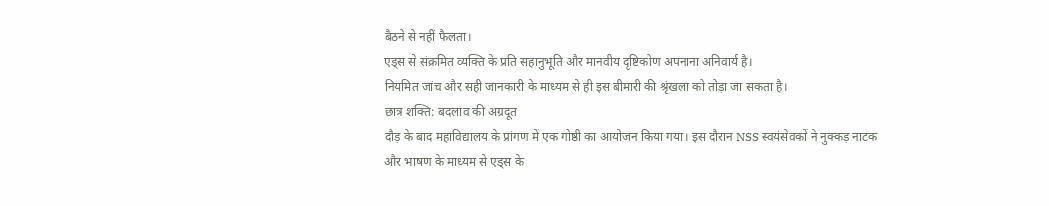बैठने से नहीं फैलता।
एड्स से संक्रमित व्यक्ति के प्रति सहानुभूति और मानवीय दृष्टिकोण अपनाना अनिवार्य है।
नियमित जांच और सही जानकारी के माध्यम से ही इस बीमारी की श्रृंखला को तोड़ा जा सकता है।
छात्र शक्ति: बदलाव की अग्रदूत
दौड़ के बाद महाविद्यालय के प्रांगण में एक गोष्ठी का आयोजन किया गया। इस दौरान NSS स्वयंसेवकों ने नुक्कड़ नाटक और भाषण के माध्यम से एड्स के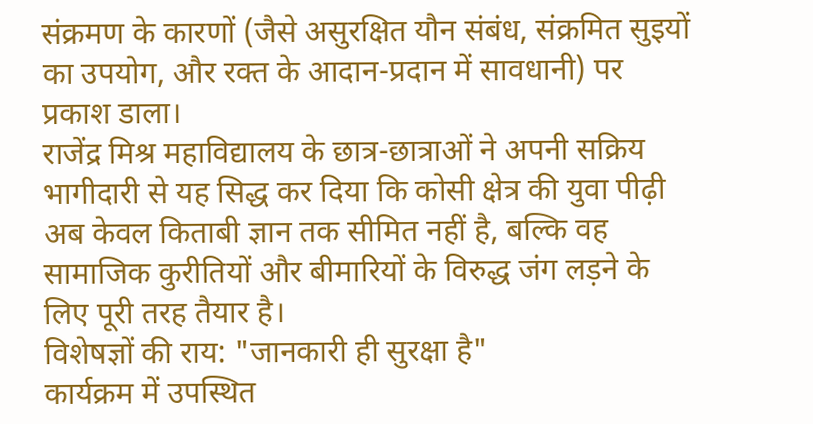संक्रमण के कारणों (जैसे असुरक्षित यौन संबंध, संक्रमित सुइयों का उपयोग, और रक्त के आदान-प्रदान में सावधानी) पर प्रकाश डाला।
राजेंद्र मिश्र महाविद्यालय के छात्र-छात्राओं ने अपनी सक्रिय भागीदारी से यह सिद्ध कर दिया कि कोसी क्षेत्र की युवा पीढ़ी अब केवल किताबी ज्ञान तक सीमित नहीं है, बल्कि वह सामाजिक कुरीतियों और बीमारियों के विरुद्ध जंग लड़ने के लिए पूरी तरह तैयार है।
विशेषज्ञों की राय: "जानकारी ही सुरक्षा है"
कार्यक्रम में उपस्थित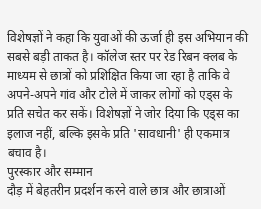विशेषज्ञों ने कहा कि युवाओं की ऊर्जा ही इस अभियान की सबसे बड़ी ताकत है। कॉलेज स्तर पर रेड रिबन क्लब के माध्यम से छात्रों को प्रशिक्षित किया जा रहा है ताकि वे अपने-अपने गांव और टोले में जाकर लोगों को एड्स के प्रति सचेत कर सकें। विशेषज्ञों ने जोर दिया कि एड्स का इलाज नहीं, बल्कि इसके प्रति 'सावधानी' ही एकमात्र बचाव है।
पुरस्कार और सम्मान
दौड़ में बेहतरीन प्रदर्शन करने वाले छात्र और छात्राओं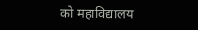को महाविद्यालय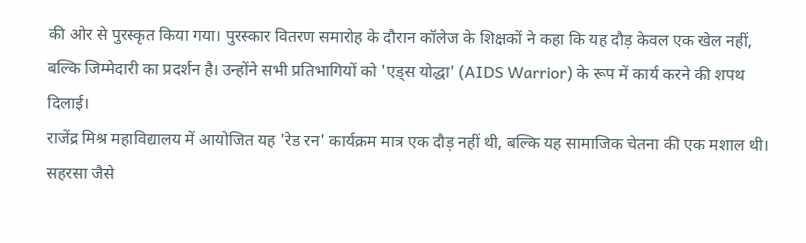की ओर से पुरस्कृत किया गया। पुरस्कार वितरण समारोह के दौरान कॉलेज के शिक्षकों ने कहा कि यह दौड़ केवल एक खेल नहीं, बल्कि जिम्मेदारी का प्रदर्शन है। उन्होंने सभी प्रतिभागियों को 'एड्स योद्धा' (AIDS Warrior) के रूप में कार्य करने की शपथ दिलाई।
राजेंद्र मिश्र महाविद्यालय में आयोजित यह 'रेड रन' कार्यक्रम मात्र एक दौड़ नहीं थी, बल्कि यह सामाजिक चेतना की एक मशाल थी। सहरसा जैसे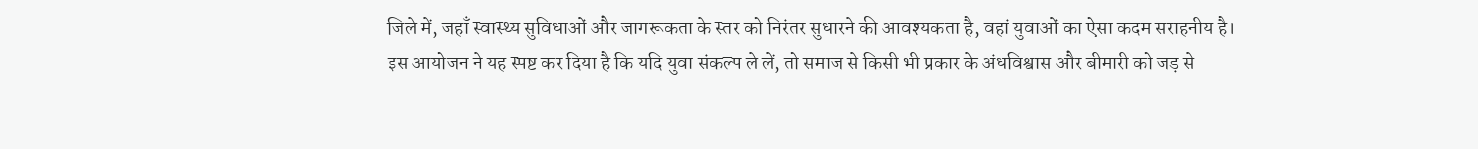जिले में, जहाँ स्वास्थ्य सुविधाओं और जागरूकता के स्तर को निरंतर सुधारने की आवश्यकता है, वहां युवाओं का ऐसा कदम सराहनीय है।
इस आयोजन ने यह स्पष्ट कर दिया है कि यदि युवा संकल्प ले लें, तो समाज से किसी भी प्रकार के अंधविश्वास और बीमारी को जड़ से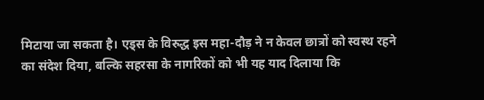मिटाया जा सकता है। एड्स के विरुद्ध इस महा-दौड़ ने न केवल छात्रों को स्वस्थ रहने का संदेश दिया, बल्कि सहरसा के नागरिकों को भी यह याद दिलाया कि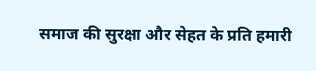समाज की सुरक्षा और सेहत के प्रति हमारी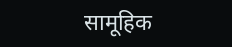सामूहिक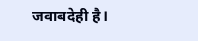जवाबदेही है।